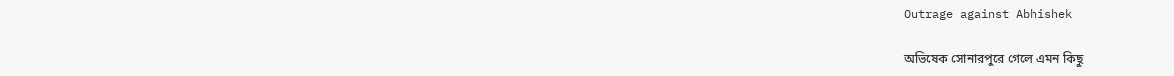Outrage against Abhishek

অভিষেক সোনারপুরে গেলে এমন কিছু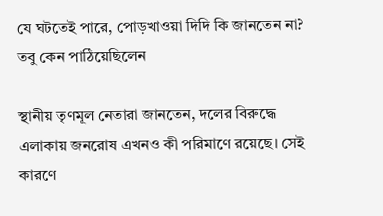যে ঘটতেই পারে, পোড়খাওয়া দিদি কি জানতেন না? তবু কেন পাঠিয়েছিলেন

স্থানীয় তৃণমূল নেতারা জানতেন, দলের বিরুদ্ধে এলাকায় জনরোষ এখনও কী পরিমাণে রয়েছে। সেই কারণে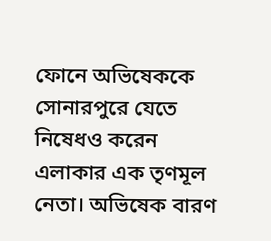ফোনে অভিষেককে সোনারপুরে যেতে নিষেধও করেন এলাকার এক তৃণমূল নেতা। অভিষেক বারণ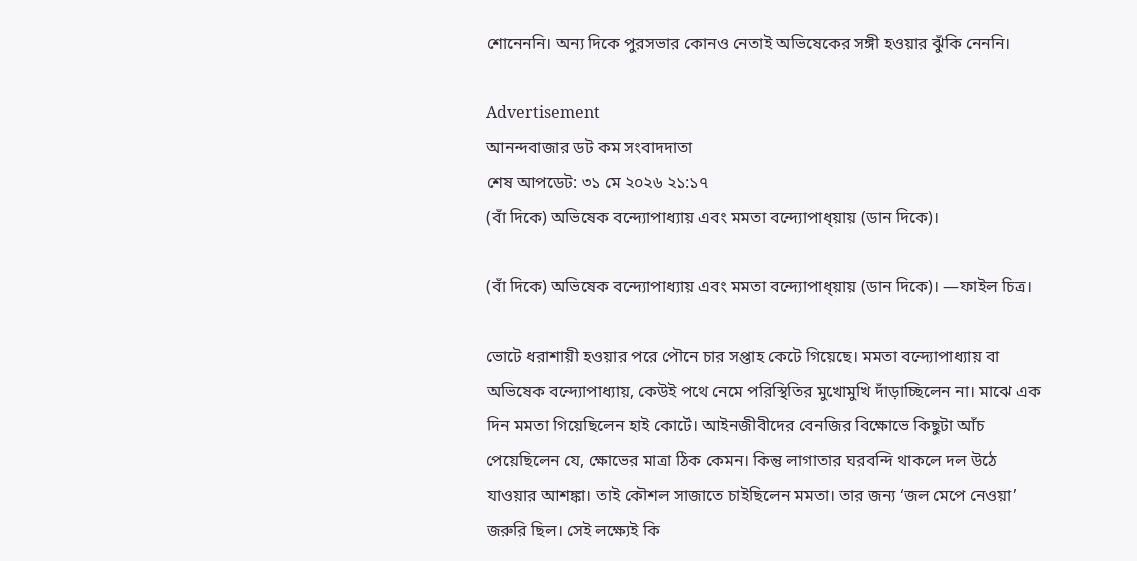শোনেননি। অন্য দিকে পুরসভার কোনও নেতাই অভিষেকের সঙ্গী হওয়ার ঝুঁকি নেননি।

Advertisement
আনন্দবাজার ডট কম সংবাদদাতা
শেষ আপডেট: ৩১ মে ২০২৬ ২১:১৭
(বাঁ দিকে) অভিষেক বন্দ্যোপাধ্যায় এবং মমতা বন্দ্যোপাধ্য়ায় (ডান দিকে)।

(বাঁ দিকে) অভিষেক বন্দ্যোপাধ্যায় এবং মমতা বন্দ্যোপাধ্য়ায় (ডান দিকে)। —ফাইল চিত্র।

ভোটে ধরাশায়ী হওয়ার পরে পৌনে চার সপ্তাহ কেটে গিয়েছে। মমতা বন্দ্যোপাধ্যায় বা অভিষেক বন্দ্যোপাধ্যায়, কেউই পথে নেমে পরিস্থিতির মুখোমুখি দাঁড়াচ্ছিলেন না। মাঝে এক দিন মমতা গিয়েছিলেন হাই কোর্টে। আইনজীবীদের বেনজির বিক্ষোভে কিছুটা আঁচ পেয়েছিলেন যে, ক্ষোভের মাত্রা ঠিক কেমন। কিন্তু লাগাতার ঘরবন্দি থাকলে দল উঠে যাওয়ার আশঙ্কা। তাই কৌশল সাজাতে চাইছিলেন মমতা। তার জন্য ‘জল মেপে নেওয়া’ জরুরি ছিল। সেই লক্ষ্যেই কি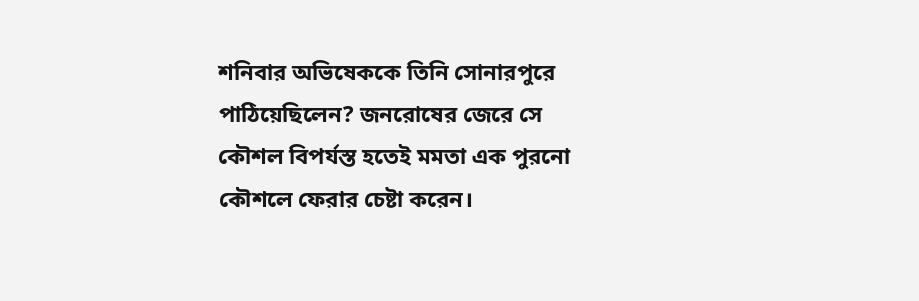শনিবার অভিষেককে তিনি সোনারপুরে পাঠিয়েছিলেন? জনরোষের জেরে সে কৌশল বিপর্যস্ত হতেই মমতা এক পুরনো কৌশলে ফেরার চেষ্টা করেন।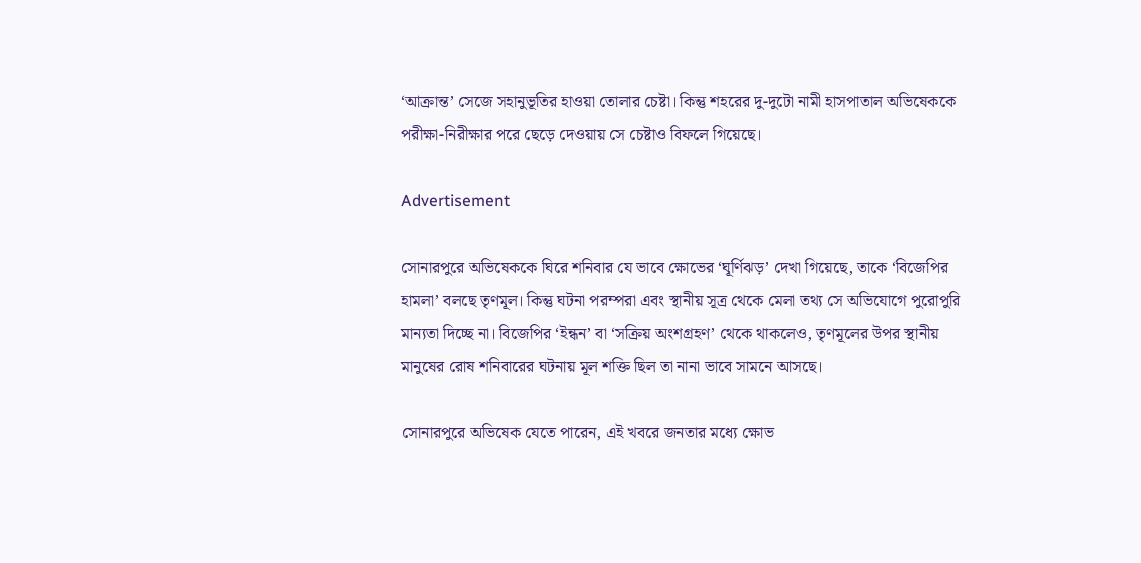‘আক্রান্ত’ সেজে সহানুভূতির হাওয়া তোলার চেষ্টা। কিন্তু শহরের দু-দুটো নামী হাসপাতাল অভিষেককে পরীক্ষা-নিরীক্ষার পরে ছেড়ে দেওয়ায় সে চেষ্টাও বিফলে গিয়েছে।

Advertisement

সোনারপুরে অভিষেককে ঘিরে শনিবার যে ভাবে ক্ষোভের ‘ঘূর্ণিঝড়’ দেখা গিয়েছে, তাকে ‘বিজেপির হামলা’ বলছে তৃণমূল। কিন্তু ঘটনা পরম্পরা এবং স্থানীয় সূত্র থেকে মেলা তথ্য সে অভিযোগে পুরোপুরি মান্যতা দিচ্ছে না। বিজেপির ‘ইন্ধন’ বা ‘সক্রিয় অংশগ্রহণ’ থেকে থাকলেও, তৃণমূলের উপর স্থানীয় মানুষের রোষ শনিবারের ঘটনায় মূল শক্তি ছিল তা নানা ভাবে সামনে আসছে।

সোনারপুরে অভিষেক যেতে পারেন, এই খবরে জনতার মধ্যে ক্ষোভ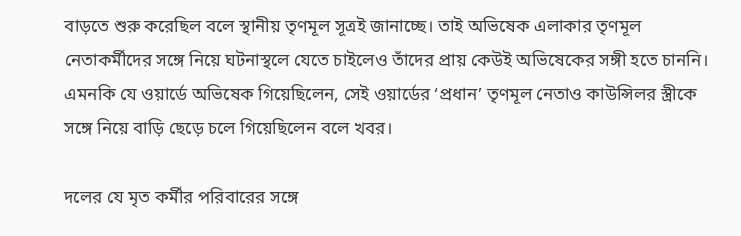বাড়তে শুরু করেছিল বলে স্থানীয় তৃণমূল সূত্রই জানাচ্ছে। তাই অভিষেক এলাকার তৃণমূল নেতাকর্মীদের সঙ্গে নিয়ে ঘটনাস্থলে যেতে চাইলেও তাঁদের প্রায় কেউই অভিষেকের সঙ্গী হতে চাননি। এমনকি যে ওয়ার্ডে অভিষেক গিয়েছিলেন, সেই ওয়ার্ডের ‘প্রধান’ তৃণমূল নেতাও কাউন্সিলর স্ত্রীকে সঙ্গে নিয়ে বাড়ি ছেড়ে চলে গিয়েছিলেন বলে খবর।

দলের যে মৃত কর্মীর পরিবারের সঙ্গে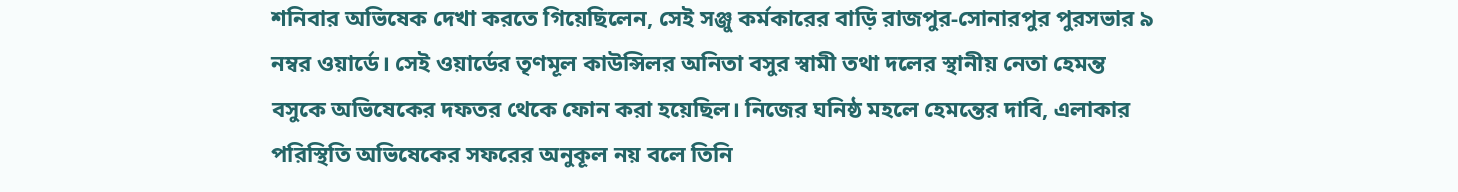শনিবার অভিষেক দেখা করতে গিয়েছিলেন, সেই সঞ্জু কর্মকারের বাড়ি রাজপুর-সোনারপুর পুরসভার ৯ নম্বর ওয়ার্ডে। সেই ওয়ার্ডের তৃণমূল কাউন্সিলর অনিতা বসুর স্বামী তথা দলের স্থানীয় নেতা হেমন্ত বসুকে অভিষেকের দফতর থেকে ফোন করা হয়েছিল। নিজের ঘনিষ্ঠ মহলে হেমন্তের দাবি, এলাকার পরিস্থিতি অভিষেকের সফরের অনুকূল নয় বলে তিনি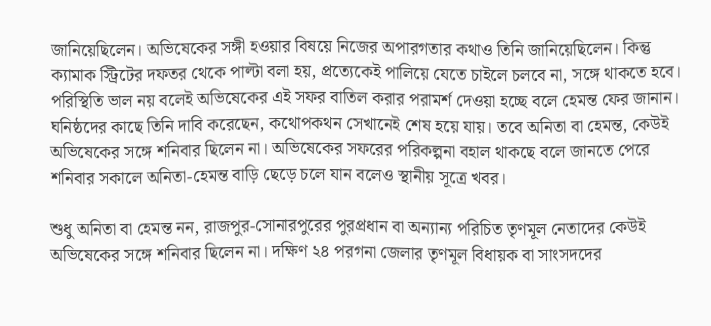জানিয়েছিলেন। অভিষেকের সঙ্গী হওয়ার বিষয়ে নিজের অপারগতার কথাও তিনি জানিয়েছিলেন। কিন্তু ক্যামাক স্ট্রিটের দফতর থেকে পাল্টা বলা হয়, প্রত্যেকেই পালিয়ে যেতে চাইলে চলবে না, সঙ্গে থাকতে হবে। পরিস্থিতি ভাল নয় বলেই অভিষেকের এই সফর বাতিল করার পরামর্শ দেওয়া হচ্ছে বলে হেমন্ত ফের জানান। ঘনিষ্ঠদের কাছে তিনি দাবি করেছেন, কথোপকথন সেখানেই শেষ হয়ে যায়। তবে অনিতা বা হেমন্ত, কেউই অভিষেকের সঙ্গে শনিবার ছিলেন না। অভিষেকের সফরের পরিকল্পনা বহাল থাকছে বলে জানতে পেরে শনিবার সকালে অনিতা-হেমন্ত বাড়ি ছেড়ে চলে যান বলেও স্থানীয় সূত্রে খবর।

শুধু অনিতা বা হেমন্ত নন, রাজপুর-সোনারপুরের পুরপ্রধান বা অন্যান্য পরিচিত তৃণমূল নেতাদের কেউই অভিষেকের সঙ্গে শনিবার ছিলেন না। দক্ষিণ ২৪ পরগনা জেলার তৃণমূল বিধায়ক বা সাংসদদের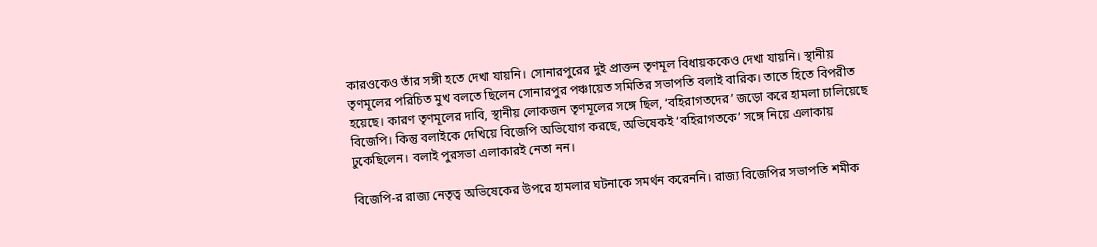কারওকেও তাঁর সঙ্গী হতে দেখা যায়নি। সোনারপুরের দুই প্রাক্তন তৃণমূল বিধায়ককেও দেখা যায়নি। স্থানীয় তৃণমূলের পরিচিত মুখ বলতে ছিলেন সোনারপুর পঞ্চায়েত সমিতির সভাপতি বলাই বারিক। তাতে হিতে বিপরীত হয়েছে। কারণ তৃণমূলের দাবি, স্থানীয় লোকজন তৃণমূলের সঙ্গে ছিল, ‘বহিরাগতদের’ জড়ো করে হামলা চালিয়েছে বিজেপি। কিন্তু বলাইকে দেখিয়ে বিজেপি অভিযোগ করছে, অভিষেকই ‘বহিরাগতকে’ সঙ্গে নিয়ে এলাকায় ঢুকেছিলেন। বলাই পুরসভা এলাকারই নেতা নন।

বিজেপি-র রাজ্য নেতৃত্ব অভিষেকের উপরে হামলার ঘটনাকে সমর্থন করেননি। রাজ্য বিজেপির সভাপতি শমীক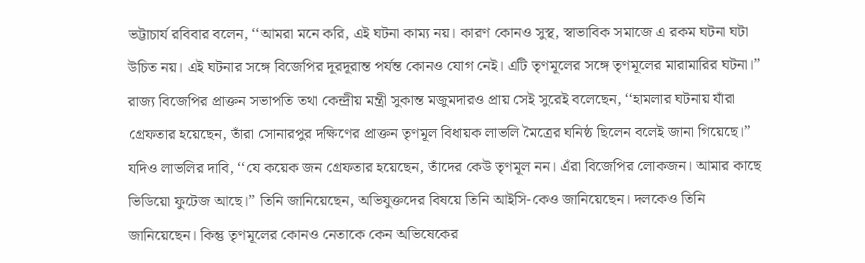ভট্টাচার্য রবিবার বলেন, ‘‘আমরা মনে করি, এই ঘটনা কাম্য নয়। কারণ কোনও সুস্থ, স্বাভাবিক সমাজে এ রকম ঘটনা ঘটা উচিত নয়। এই ঘটনার সঙ্গে বিজেপির দূরদূরান্ত পর্যন্ত কোনও যোগ নেই। এটি তৃণমূলের সঙ্গে তৃণমূলের মারামারির ঘটনা।’’ রাজ্য বিজেপির প্রাক্তন সভাপতি তথা কেন্দ্রীয় মন্ত্রী সুকান্ত মজুমদারও প্রায় সেই সুরেই বলেছেন, ‘‘হামলার ঘটনায় যাঁরা গ্রেফতার হয়েছেন, তাঁরা সোনারপুর দক্ষিণের প্রাক্তন তৃণমূল বিধায়ক লাভলি মৈত্রের ঘনিষ্ঠ ছিলেন বলেই জানা গিয়েছে।’’ যদিও লাভলির দাবি, ‘‘যে কয়েক জন গ্রেফতার হয়েছেন, তাঁদের কেউ তৃণমূল নন। এঁরা বিজেপির লোকজন। আমার কাছে ভিডিয়ো ফুটেজ আছে।’’ তিনি জানিয়েছেন, অভিযুক্তদের বিষয়ে তিনি আইসি-কেও জানিয়েছেন। দলকেও তিনি জানিয়েছেন। কিন্তু তৃণমূলের কোনও নেতাকে কেন অভিষেকের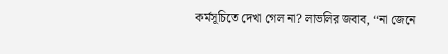কর্মসূচিতে দেখা গেল না? লাভলির জবাব, ‘‘না জেনে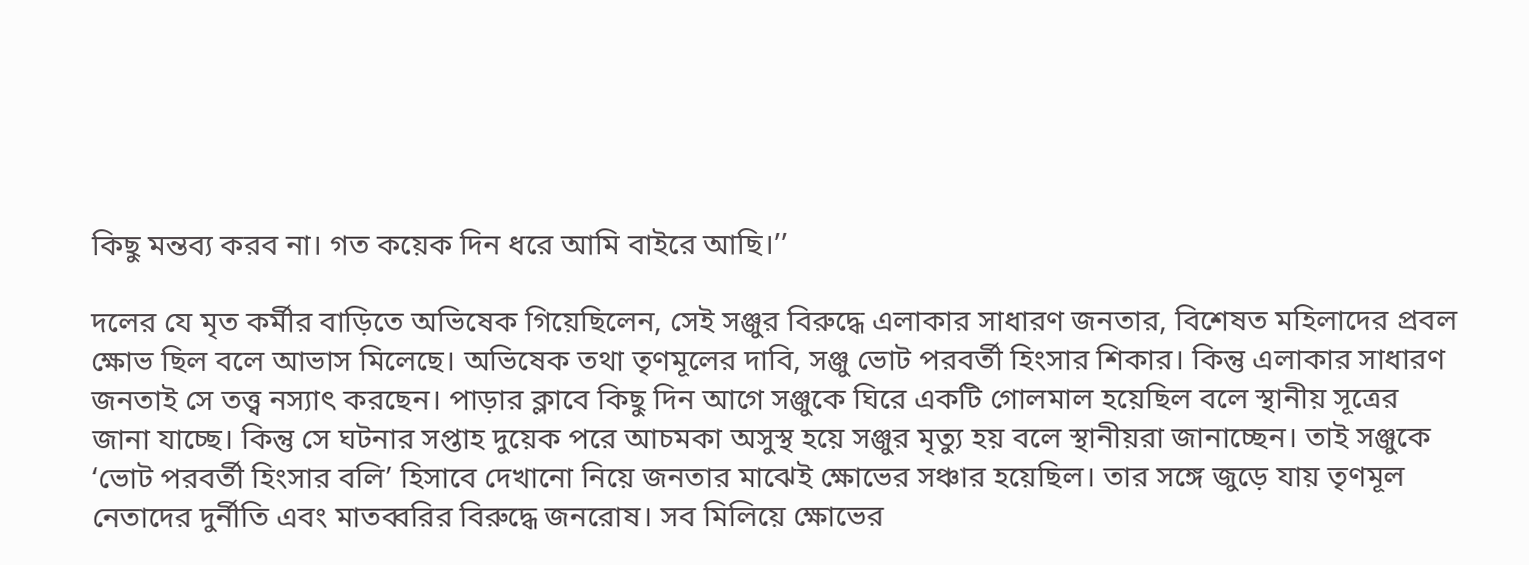কিছু মন্তব্য করব না। গত কয়েক দিন ধরে আমি বাইরে আছি।’’

দলের যে মৃত কর্মীর বাড়িতে অভিষেক গিয়েছিলেন, সেই সঞ্জুর বিরুদ্ধে এলাকার সাধারণ জনতার, বিশেষত মহিলাদের প্রবল ক্ষোভ ছিল বলে আভাস মিলেছে। অভিষেক তথা তৃণমূলের দাবি, সঞ্জু ভোট পরবর্তী হিংসার শিকার। কিন্তু এলাকার সাধারণ জনতাই সে তত্ত্ব নস্যাৎ করছেন। পাড়ার ক্লাবে কিছু দিন আগে সঞ্জুকে ঘিরে একটি গোলমাল হয়েছিল বলে স্থানীয় সূত্রের জানা যাচ্ছে। কিন্তু সে ঘটনার সপ্তাহ দুয়েক পরে আচমকা অসুস্থ হয়ে সঞ্জুর মৃত্যু হয় বলে স্থানীয়রা জানাচ্ছেন। তাই সঞ্জুকে ‘ভোট পরবর্তী হিংসার বলি’ হিসাবে দেখানো নিয়ে জনতার মাঝেই ক্ষোভের সঞ্চার হয়েছিল। তার সঙ্গে জুড়ে যায় তৃণমূল নেতাদের দুর্নীতি এবং মাতব্বরির বিরুদ্ধে জনরোষ। সব মিলিয়ে ক্ষোভের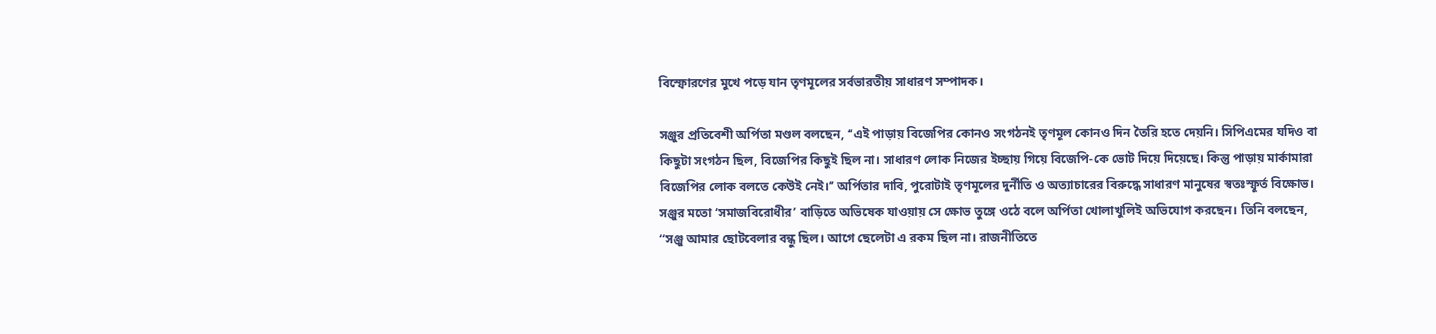বিস্ফোরণের মুখে পড়ে যান তৃণমূলের সর্বভারতীয় সাধারণ সম্পাদক।

সঞ্জুর প্রতিবেশী অর্পিতা মণ্ডল বলছেন, ‘‘এই পাড়ায় বিজেপির কোনও সংগঠনই তৃণমূল কোনও দিন তৈরি হতে দেয়নি। সিপিএমের যদিও বা কিছুটা সংগঠন ছিল, বিজেপির কিছুই ছিল না। সাধারণ লোক নিজের ইচ্ছায় গিয়ে বিজেপি-কে ভোট দিয়ে দিয়েছে। কিন্তু পাড়ায় মার্কামারা বিজেপির লোক বলতে কেউই নেই।’’ অর্পিতার দাবি, পুরোটাই তৃণমূলের দুর্নীতি ও অত্যাচারের বিরুদ্ধে সাধারণ মানুষের স্বতঃস্ফূর্ত বিক্ষোভ। সঞ্জুর মতো ‘সমাজবিরোধীর’ বাড়িতে অভিষেক যাওয়ায় সে ক্ষোভ তুঙ্গে ওঠে বলে অর্পিতা খোলাখুলিই অভিযোগ করছেন। তিনি বলছেন, ‘‘সঞ্জু আমার ছোটবেলার বন্ধু ছিল। আগে ছেলেটা এ রকম ছিল না। রাজনীতিতে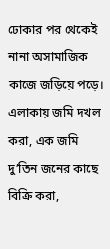ঢোকার পর থেকেই নানা অসামাজিক কাজে জড়িয়ে পড়ে। এলাকায় জমি দখল করা, এক জমি দু’তিন জনের কাছে বিক্রি করা,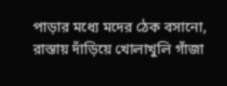পাড়ার মধ্যে মদের ঠেক বসানো, রাস্তায় দাঁড়িয়ে খোলাখুলি গাঁজা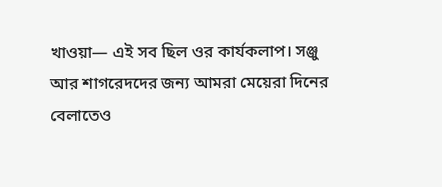খাওয়া— এই সব ছিল ওর কার্যকলাপ। সঞ্জু আর শাগরেদদের জন্য আমরা মেয়েরা দিনের বেলাতেও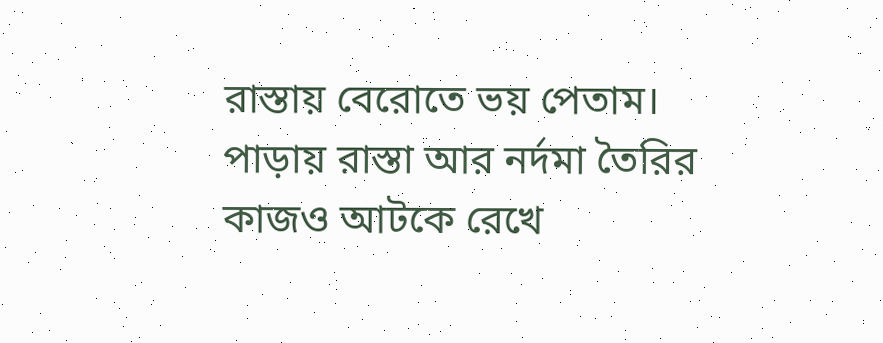রাস্তায় বেরোতে ভয় পেতাম। পাড়ায় রাস্তা আর নর্দমা তৈরির কাজও আটকে রেখে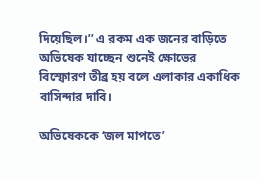দিয়েছিল।’’ এ রকম এক জনের বাড়িতে অভিষেক যাচ্ছেন শুনেই ক্ষোভের বিস্ফোরণ তীব্র হয় বলে এলাকার একাধিক বাসিন্দার দাবি।

অভিষেককে ‘জল মাপতে’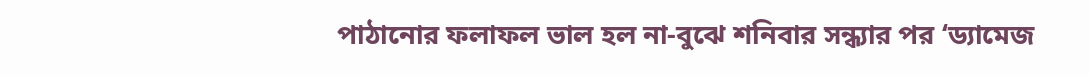পাঠানোর ফলাফল ভাল হল না-বুঝে শনিবার সন্ধ্যার পর ‘ড্যামেজ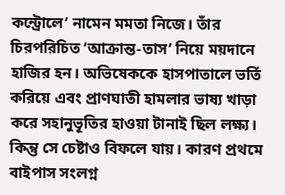কন্ট্রোলে’ নামেন মমতা নিজে। তাঁর চিরপরিচিত ‘আক্রান্ত-তাস’ নিয়ে ময়দানে হাজির হন। অভিষেককে হাসপাতালে ভর্তি করিয়ে এবং প্রাণঘাতী হামলার ভাষ্য খাড়া করে সহানুভূতির হাওয়া টানাই ছিল লক্ষ্য। কিন্তু সে চেষ্টাও বিফলে যায়। কারণ প্রথমে বাইপাস সংলগ্ন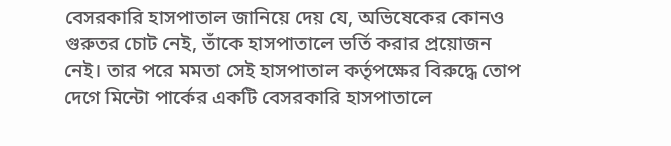বেসরকারি হাসপাতাল জানিয়ে দেয় যে, অভিষেকের কোনও গুরুতর চোট নেই, তাঁকে হাসপাতালে ভর্তি করার প্রয়োজন নেই। তার পরে মমতা সেই হাসপাতাল কর্তৃপক্ষের বিরুদ্ধে তোপ দেগে মিন্টো পার্কের একটি বেসরকারি হাসপাতালে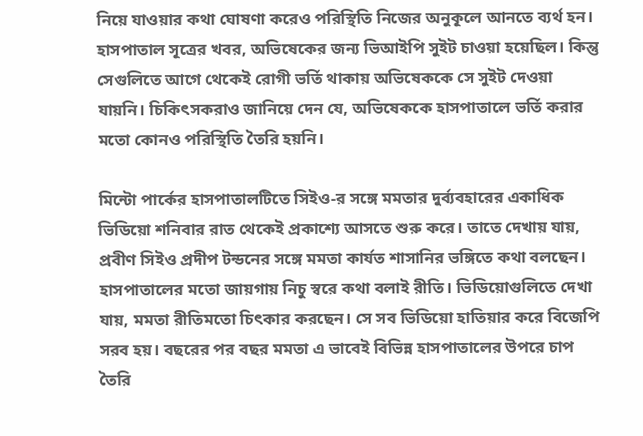নিয়ে যাওয়ার কথা ঘোষণা করেও পরিস্থিতি নিজের অনুকূলে আনতে ব্যর্থ হন। হাসপাতাল সূত্রের খবর, অভিষেকের জন্য ভিআইপি সুইট চাওয়া হয়েছিল। কিন্তু সেগুলিতে আগে থেকেই রোগী ভর্তি থাকায় অভিষেককে সে সুইট দেওয়া যায়নি। চিকিৎসকরাও জানিয়ে দেন যে, অভিষেককে হাসপাতালে ভর্তি করার মতো কোনও পরিস্থিতি তৈরি হয়নি।

মিন্টো পার্কের হাসপাতালটিতে সিইও-র সঙ্গে মমতার দুর্ব্যবহারের একাধিক ভিডিয়ো শনিবার রাত থেকেই প্রকাশ্যে আসতে শুরু করে। তাতে দেখায় যায়, প্রবীণ সিইও প্রদীপ টন্ডনের সঙ্গে মমতা কার্যত শাসানির ভঙ্গিতে কথা বলছেন। হাসপাতালের মতো জায়গায় নিচু স্বরে কথা বলাই রীতি। ভিডিয়োগুলিতে দেখা যায়, মমতা রীতিমতো চিৎকার করছেন। সে সব ভিডিয়ো হাতিয়ার করে বিজেপি সরব হয়। বছরের পর বছর মমতা এ ভাবেই বিভিন্ন হাসপাতালের উপরে চাপ তৈরি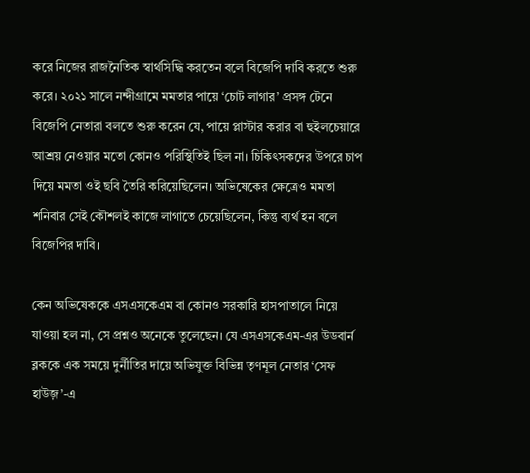করে নিজের রাজনৈতিক স্বার্থসিদ্ধি করতেন বলে বিজেপি দাবি করতে শুরু করে। ২০২১ সালে নন্দীগ্রামে মমতার পায়ে ‘চোট লাগার’ প্রসঙ্গ টেনে বিজেপি নেতারা বলতে শুরু করেন যে, পায়ে প্লাস্টার করার বা হুইলচেয়ারে আশ্রয় নেওয়ার মতো কোনও পরিস্থিতিই ছিল না। চিকিৎসকদের উপরে চাপ দিয়ে মমতা ওই ছবি তৈরি করিয়েছিলেন। অভিষেকের ক্ষেত্রেও মমতা শনিবার সেই কৌশলই কাজে লাগাতে চেয়েছিলেন, কিন্তু ব্যর্থ হন বলে বিজেপির দাবি।

কেন অভিষেককে এসএসকেএম বা কোনও সরকারি হাসপাতালে নিয়ে যাওয়া হল না, সে প্রশ্নও অনেকে তুলেছেন। যে এসএসকেএম-এর উডবার্ন ব্লককে এক সময়ে দুর্নীতির দায়ে অভিযুক্ত বিভিন্ন তৃণমূল নেতার ‘সেফ হাউজ়’-এ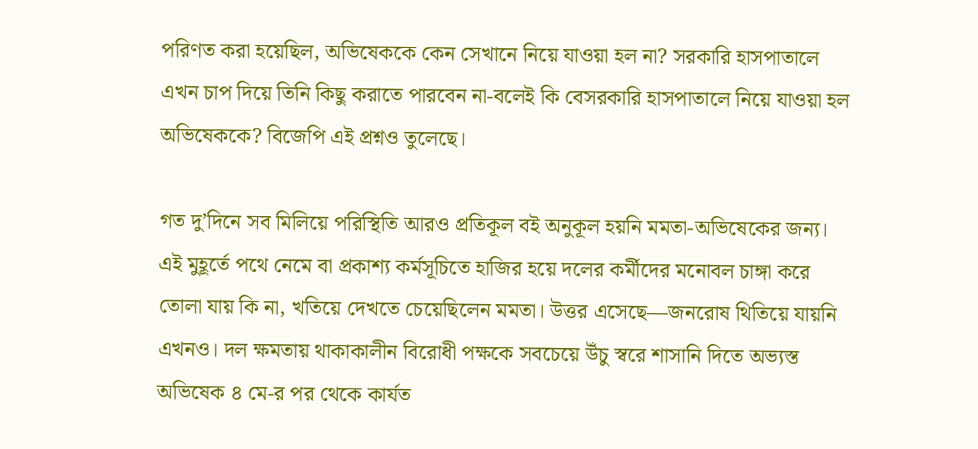পরিণত করা হয়েছিল, অভিষেককে কেন সেখানে নিয়ে যাওয়া হল না? সরকারি হাসপাতালে এখন চাপ দিয়ে তিনি কিছু করাতে পারবেন না-বলেই কি বেসরকারি হাসপাতালে নিয়ে যাওয়া হল অভিষেককে? বিজেপি এই প্রশ্নও তুলেছে।

গত দু’দিনে সব মিলিয়ে পরিস্থিতি আরও প্রতিকূল বই অনুকূল হয়নি মমতা-অভিষেকের জন্য। এই মুহূর্তে পথে নেমে বা প্রকাশ্য কর্মসূচিতে হাজির হয়ে দলের কর্মীদের মনোবল চাঙ্গা করে তোলা যায় কি না, খতিয়ে দেখতে চেয়েছিলেন মমতা। উত্তর এসেছে—জনরোষ থিতিয়ে যায়নি এখনও। দল ক্ষমতায় থাকাকালীন বিরোধী পক্ষকে সবচেয়ে উঁচু স্বরে শাসানি দিতে অভ্যস্ত অভিষেক ৪ মে-র পর থেকে কার্যত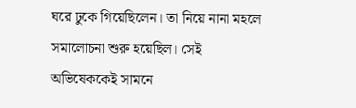ঘরে ঢুকে গিয়েছিলেন। তা নিয়ে নানা মহলে সমালোচনা শুরু হয়েছিল। সেই অভিষেককেই সামনে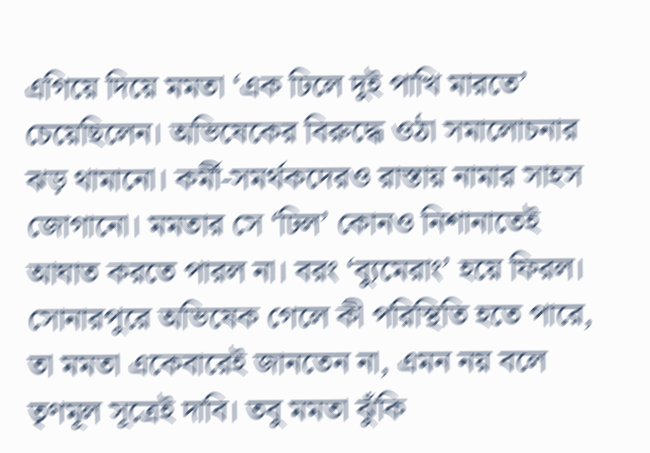এগিয়ে দিয়ে মমতা ‘এক ঢিলে দুই পাখি মারতে’ চেয়েছিলেন। অভিষেকের বিরুদ্ধে ওঠা সমালোচনার ঝড় থামানো। কর্মী-সমর্থকদেরও রাস্তায় নামার সাহস জোগানো। মমতার সে ‘ঢিল’ কোনও নিশানাতেই আঘাত করতে পারল না। বরং ‘ব্যুমেরাং’ হয়ে ফিরল। সোনারপুরে অভিষেক গেলে কী পরিস্থিতি হতে পারে, তা মমতা একেবারেই জানতেন না, এমন নয় বলে তৃণমূল সূত্রেই দাবি। তবু মমতা ঝুঁকি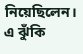নিয়েছিলেন। এ ঝুঁকি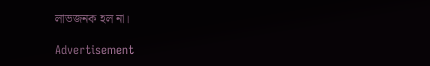লাভজনক হল না।

Advertisement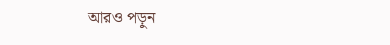আরও পড়ুন